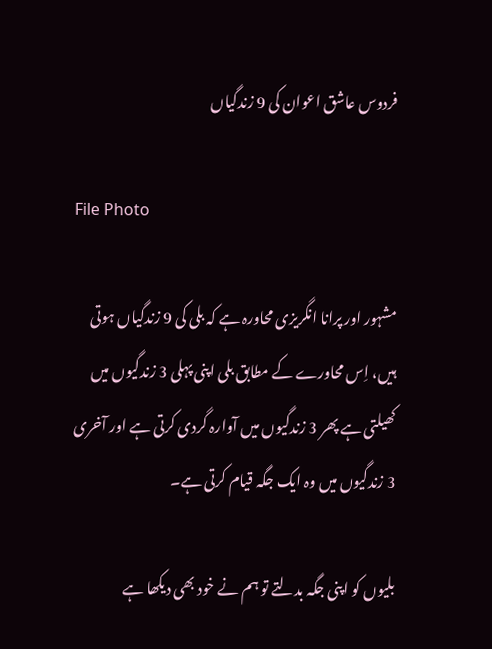فردوس عاشق اعوان کی 9 زندگیاں

File Photo

مشہور اور پرانا انگریزی محاورہ ہے کہ بلی کی 9 زندگیاں ہوتی ہیں، اِس محاورے کے مطابق بلی اپنی پہلی 3 زندگیوں میں کھیلتی ہے پھر 3 زندگیوں میں آوارہ گردی کرتی ہے اور آخری 3 زندگیوں میں وہ ایک جگہ قیام کرتی ہے۔

بلیوں کو اپنی جگہ بدلتے تو ہم نے خود بھی دیکھا ہے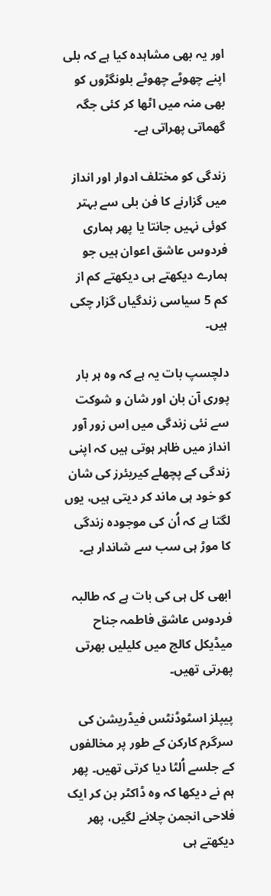اور یہ بھی مشاہدہ کیا ہے کہ بلی اپنے چھوٹے چھوٹے بلونگڑوں کو بھی منہ میں اٹھا کر کئی جگہ گھماتی پھراتی ہے۔

زندگی کو مختلف ادوار اور انداز میں گزارنے کا فن بلی سے بہتر کوئی نہیں جانتا یا پھر ہماری فردوس عاشق اعوان ہیں جو ہمارے دیکھتے ہی دیکھتے کم از کم 5 سیاسی زندگیاں گزار چکی ہیں۔

دلچسپ بات یہ ہے کہ وہ ہر بار پوری آن بان اور شان و شوکت سے نئی زندگی میں اِس زور آور انداز میں ظاہر ہوتی ہیں کہ اپنی زندگی کے پچھلے کیریئرز کی شان کو خود ہی ماند کر دیتی ہیں، یوں لگتا ہے کہ اُن کی موجودہ زندگی کا موڑ ہی سب سے شاندار ہے۔

ابھی کل ہی کی بات ہے کہ طالبہ فردوس عاشق فاطمہ جناح میڈیکل کالج میں کلیلیں بھرتی پھرتی تھیں۔

پیپلز اسٹوڈنٹس فیڈریشن کی سرگرم کارکن کے طور پر مخالفوں کے جلسے اُلٹا دیا کرتی تھیں۔ پھر ہم نے دیکھا کہ وہ ڈاکٹر بن کر ایک فلاحی انجمن چلانے لگیں، پھر دیکھتے ہی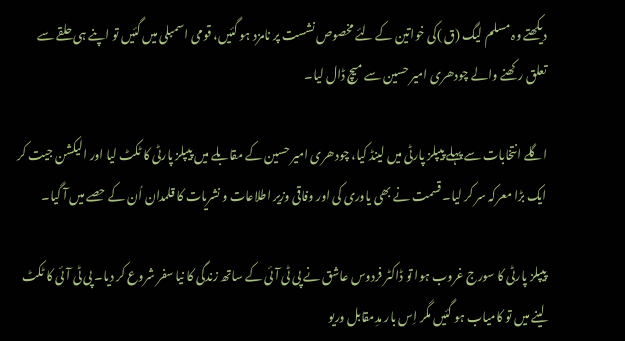دیکھتے وہ مسلم لیگ (ق )کی خواتین کے لئے مخصوص نشست پر نامزد ہو گئیں، قومی اسمبلی میں گئیں تو اپنے ہی حلقے سے تعلق رکھنے والے چودھری امیر حسین سے میچ ڈال لیا۔

اگلے انتخابات سے پہلے پیپلز پارٹی میں لینڈ کیا، چودھری امیر حسین کے مقابلے میں پیپلز پارٹی کا ٹکٹ لیا اور الیکشن جیت کر ایک بڑا معرکہ سر کر لیا۔ قسمت نے بھی یاوری کی اور وفاقی وزیر اطلاعات و نشریات کا قلمدان اُن کے حصے میں آ گیا۔

پیپلز پارٹی کا سورج غروب ہوا تو ڈاکٹر فردوس عاشق نے پی ٹی آئی کے ساتھ زندگی کا نیا سفر شروع کر دیا۔ پی ٹی آئی کا ٹکٹ لینے میں تو کامیاب ہو گئیں مگر اِس بار مدِمقابل وریو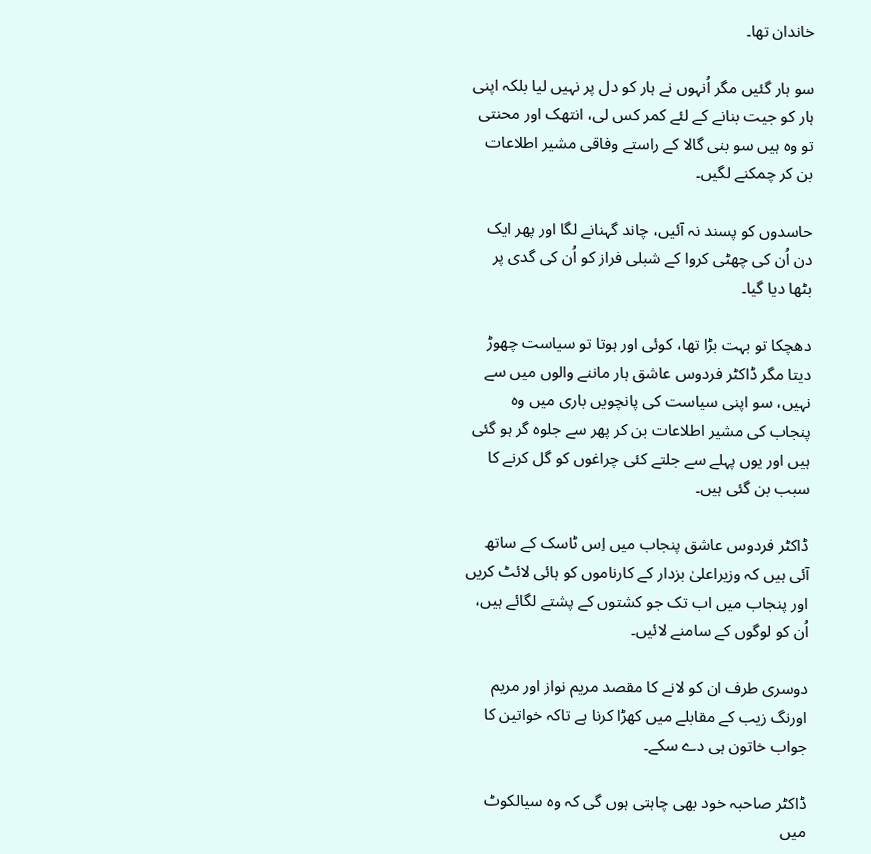خاندان تھا۔

سو ہار گئیں مگر اُنہوں نے ہار کو دل پر نہیں لیا بلکہ اپنی ہار کو جیت بنانے کے لئے کمر کس لی، انتھک اور محنتی تو وہ ہیں سو بنی گالا کے راستے وفاقی مشیر اطلاعات بن کر چمکنے لگیں۔

حاسدوں کو پسند نہ آئیں، چاند گہنانے لگا اور پھر ایک دن اُن کی چھٹی کروا کے شبلی فراز کو اُن کی گدی پر بٹھا دیا گیا۔

دھچکا تو بہت بڑا تھا، کوئی اور ہوتا تو سیاست چھوڑ دیتا مگر ڈاکٹر فردوس عاشق ہار ماننے والوں میں سے نہیں، سو اپنی سیاست کی پانچویں باری میں وہ پنجاب کی مشیر اطلاعات بن کر پھر سے جلوہ گر ہو گئی ہیں اور یوں پہلے سے جلتے کئی چراغوں کو گل کرنے کا سبب بن گئی ہیں۔

ڈاکٹر فردوس عاشق پنجاب میں اِس ٹاسک کے ساتھ آئی ہیں کہ وزیراعلیٰ بزدار کے کارناموں کو ہائی لائٹ کریں اور پنجاب میں اب تک جو کشتوں کے پشتے لگائے ہیں، اُن کو لوگوں کے سامنے لائیں۔

دوسری طرف ان کو لانے کا مقصد مریم نواز اور مریم اورنگ زیب کے مقابلے میں کھڑا کرنا ہے تاکہ خواتین کا جواب خاتون ہی دے سکے۔

ڈاکٹر صاحبہ خود بھی چاہتی ہوں گی کہ وہ سیالکوٹ میں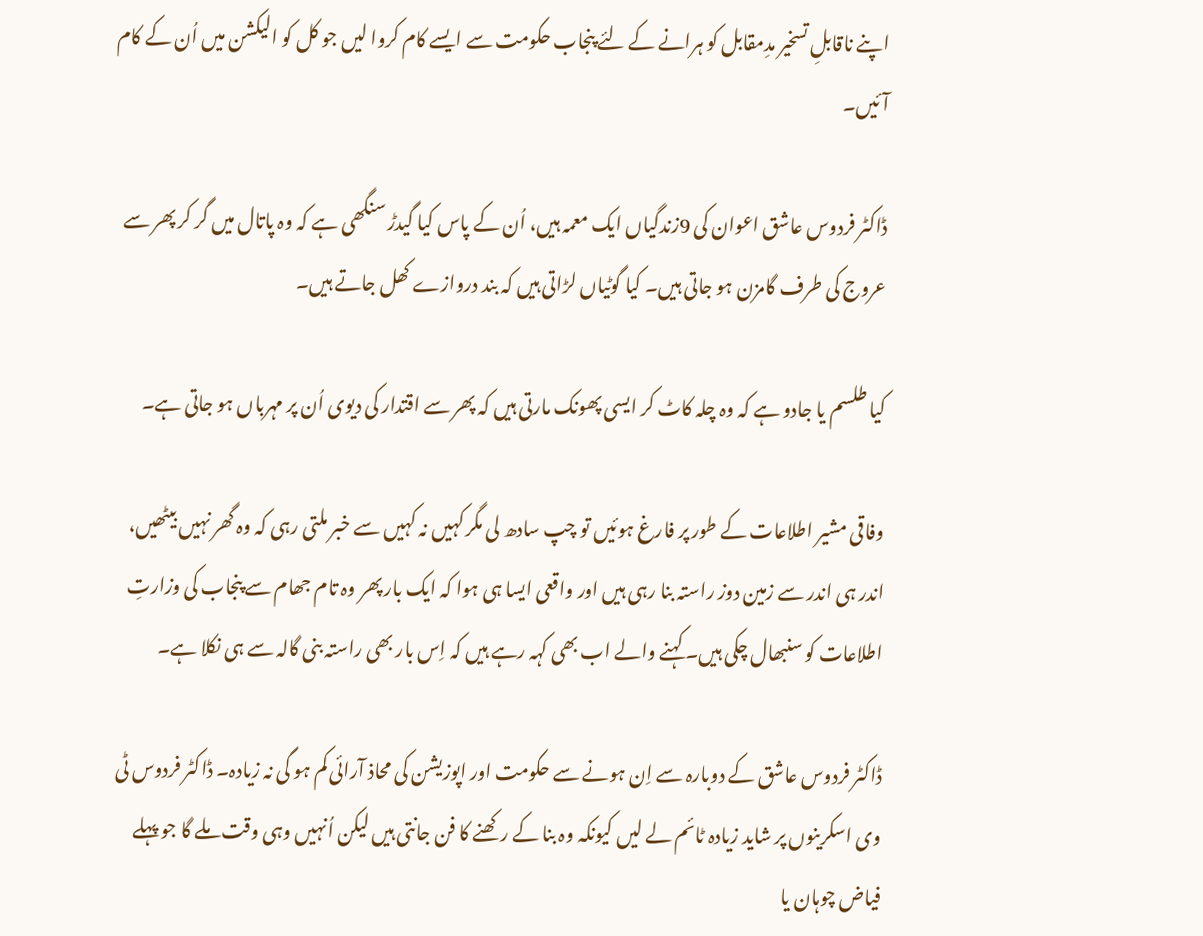اپنے ناقابلِ تسخیر مدِمقابل کو ہرانے کے لئے پنجاب حکومت سے ایسے کام کروا لیں جو کل کو الیکشن میں اُن کے کام آئیں۔

ڈاکٹر فردوس عاشق اعوان کی 9زندگیاں ایک معمہ ہیں، اُن کے پاس کیا گیدڑ سنگھی ہے کہ وہ پاتال میں گر کر پھر سے عروج کی طرف گامزن ہو جاتی ہیں۔ کیا گوٹیاں لڑاتی ہیں کہ بند دروازے کھل جاتے ہیں۔

کیا طلسم یا جادو ہے کہ وہ چلہ کاٹ کر ایسی پھونک مارتی ہیں کہ پھر سے اقتدار کی دیوی اُن پر مہرباں ہو جاتی ہے۔

وفاقی مشیر اطلاعات کے طور پر فارغ ہوئیں تو چپ سادھ لی مگر کہیں نہ کہیں سے خبر ملتی رہی کہ وہ گھر نہیں بیٹھیں، اندر ہی اندر سے زمین دوز راستہ بنا رہی ہیں اور واقعی ایسا ہی ہوا کہ ایک بار پھر وہ تام جھام سے پنجاب کی وزارتِ اطلاعات کو سنبھال چکی ہیں۔ کہنے والے اب بھی کہہ رہے ہیں کہ اِس بار بھی راستہ بنی گالہ سے ہی نکلا ہے۔

ڈاکٹر فردوس عاشق کے دوبارہ سے اِن ہونے سے حکومت اور اپوزیشن کی محاذ آرائی کم ہو گی نہ زیادہ۔ ڈاکٹر فردوس ٹی وی اسکرینوں پر شاید زیادہ ٹائم لے لیں کیونکہ وہ بنا کے رکھنے کا فن جانتی ہیں لیکن اُنہیں وہی وقت ملے گا جو پہلے فیاض چوہان یا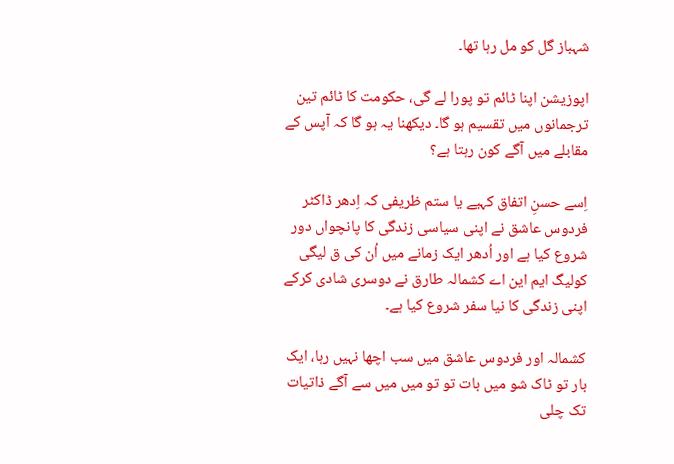شہباز گل کو مل رہا تھا۔

اپوزیشن اپنا ٹائم تو پورا لے گی، حکومت کا ٹائم تین ترجمانوں میں تقسیم ہو گا۔ دیکھنا یہ ہو گا کہ آپس کے مقابلے میں آگے کون رہتا ہے؟

اِسے حسنِ اتفاق کہیے یا ستم ظریفی کہ اِدھر ڈاکٹر فردوس عاشق نے اپنی سیاسی زندگی کا پانچواں دور شروع کیا ہے اور اُدھر ایک زمانے میں اُن کی ق لیگی کولیگ ایم این اے کشمالہ طارق نے دوسری شادی کرکے اپنی زندگی کا نیا سفر شروع کیا ہے۔

کشمالہ اور فردوس عاشق میں سب اچھا نہیں رہا، ایک بار تو ٹاک شو میں بات تو تو میں میں سے آگے ذاتیات تک چلی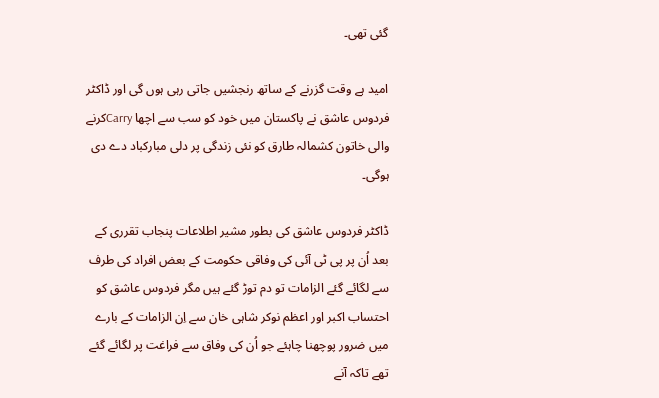گئی تھی۔

امید ہے وقت گزرنے کے ساتھ رنجشیں جاتی رہی ہوں گی اور ڈاکٹر فردوس عاشق نے پاکستان میں خود کو سب سے اچھا Carryکرنے والی خاتون کشمالہ طارق کو نئی زندگی پر دلی مبارکباد دے دی ہوگی۔

ڈاکٹر فردوس عاشق کی بطور مشیر اطلاعات پنجاب تقرری کے بعد اُن پر پی ٹی آئی کی وفاقی حکومت کے بعض افراد کی طرف سے لگائے گئے الزامات تو دم توڑ گئے ہیں مگر فردوس عاشق کو احتساب اکبر اور اعظم نوکر شاہی خان سے اِن الزامات کے بارے میں ضرور پوچھنا چاہئے جو اُن کی وفاق سے فراغت پر لگائے گئے تھے تاکہ آنے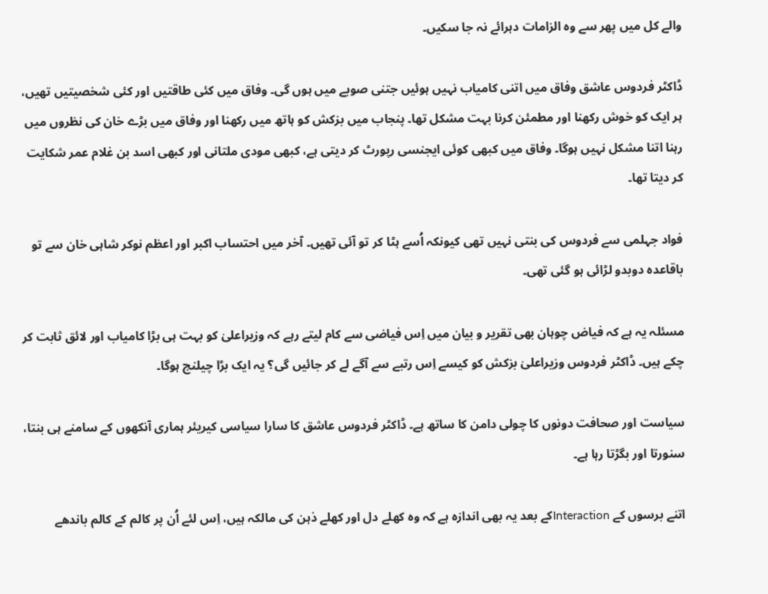والے کل میں پھر سے وہ الزامات دہرائے نہ جا سکیں۔

ڈاکٹر فردوس عاشق وفاق میں اتنی کامیاب نہیں ہوئیں جتنی صوبے میں ہوں گی۔ وفاق میں کئی طاقتیں اور کئی شخصیتیں تھیں، ہر ایک کو خوش رکھنا اور مطمئن کرنا بہت مشکل تھا۔ پنجاب میں بزکش کو ہاتھ میں رکھنا اور وفاق میں بڑے خان کی نظروں میں رہنا اتنا مشکل نہیں ہوگا۔ وفاق میں کبھی کوئی ایجنسی رپورٹ کر دیتی ہے، کبھی مودی ملتانی اور کبھی اسد بن غلام عمر شکایت کر دیتا تھا۔

فواد جہلمی سے فردوس کی بنتی نہیں تھی کیونکہ اُسے ہٹا کر تو آئی تھیں۔ آخر میں احتساب اکبر اور اعظم نوکر شاہی خان سے تو باقاعدہ دوبدو لڑائی ہو گئی تھی۔

مسئلہ یہ ہے کہ فیاض چوہان بھی تقریر و بیان میں اِس فیاضی سے کام لیتے رہے کہ وزیراعلیٰ کو بہت ہی بڑا کامیاب اور لائق ثابت کر چکے ہیں۔ ڈاکٹر فردوس وزیراعلیٰ بزکش کو کیسے اِس رتبے سے آگے لے کر جائیں گی؟ یہ ایک بڑا چیلنج ہوگا۔

سیاست اور صحافت دونوں کا چولی دامن کا ساتھ ہے۔ ڈاکٹر فردوس عاشق کا سارا سیاسی کیریئر ہماری آنکھوں کے سامنے ہی بنتا، سنورتا اور بگڑتا رہا ہے۔

اتنے برسوں کے Interactionکے بعد یہ بھی اندازہ ہے کہ وہ کھلے دل اور کھلے ذہن کی مالکہ ہیں، اِس لئے اُن پر کالم کے کالم باندھے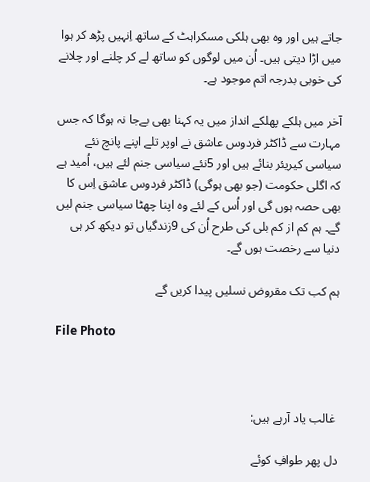جاتے ہیں اور وہ بھی ہلکی مسکراہٹ کے ساتھ اِنہیں پڑھ کر ہوا میں اڑا دیتی ہیں۔ اُن میں لوگوں کو ساتھ لے کر چلنے اور چلانے کی خوبی بدرجہ اتم موجود ہے۔

آخر میں ہلکے پھلکے انداز میں یہ کہنا بھی بےجا نہ ہوگا کہ جس مہارت سے ڈاکٹر فردوس عاشق نے اوپر تلے اپنے پانچ نئے سیاسی کیریئر بنائے ہیں اور 5نئے سیاسی جنم لئے ہیں، اُمید ہے کہ اگلی حکومت (جو بھی ہوگی) ڈاکٹر فردوس عاشق اِس کا بھی حصہ ہوں گی اور اُس کے لئے وہ اپنا چھٹا سیاسی جنم لیں گے۔ ہم کم از کم بلی کی طرح اُن کی 9زندگیاں تو دیکھ کر ہی دنیا سے رخصت ہوں گے۔

ہم کب تک مقروض نسلیں پیدا کریں گے

File Photo



 غالب یاد آرہے ہیں:

دل پھر طوافِ کوئے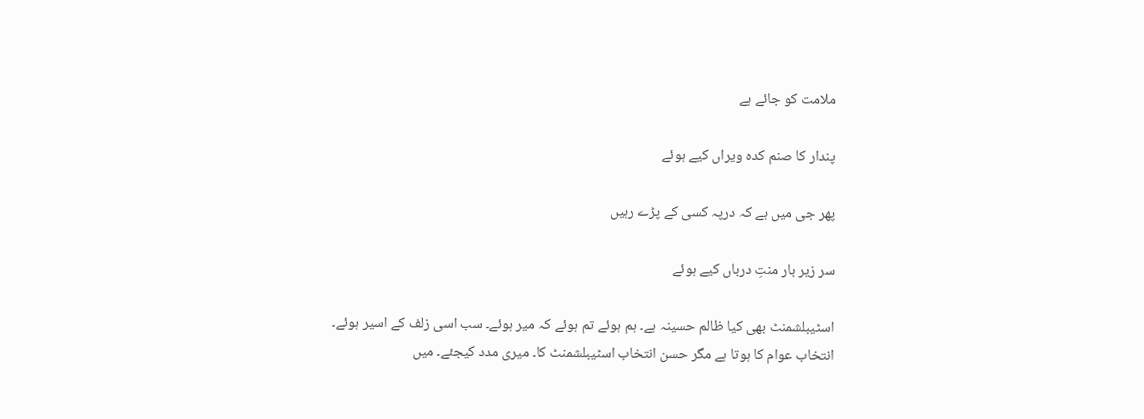ملامت کو جائے ہے

پندار کا صنم کدہ ویراں کیے ہوئے

پھر جی میں ہے کہ درپہ کسی کے پڑے رہیں

سر زیر بار منتِ درباں کیے ہوئے

اسٹیبلشمنٹ بھی کیا ظالم حسینہ ہے۔ ہم ہوئے تم ہوئے کہ میر ہوئے۔ سب اسی زلف کے اسیر ہوئے۔ انتخاب عوام کا ہوتا ہے مگر حسن انتخاب اسٹیبلشمنٹ کا۔ میری مدد کیجئے۔ میں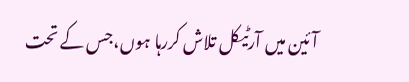آئین میں آرٹیکل تلاش کررہا ہوں،جس کے تحت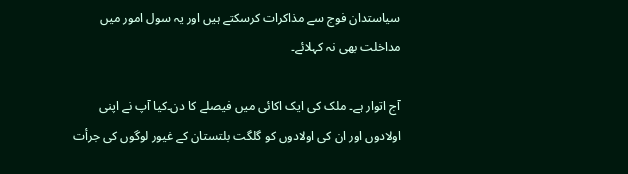سیاستدان فوج سے مذاکرات کرسکتے ہیں اور یہ سول امور میں مداخلت بھی نہ کہلائے۔

آج اتوار ہے۔ ملک کی ایک اکائی میں فیصلے کا دن۔کیا آپ نے اپنی اولادوں اور ان کی اولادوں کو گلگت بلتستان کے غیور لوگوں کی جرأت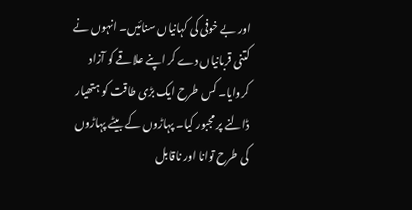اور بے خوفی کی کہانیاں سنائیں۔ انہوں نے کتنی قربانیاں دے کر اپنے علاقے کو آزاد کروایا۔ کس طرح ایک بڑی طاقت کو ہتھیار ڈالنے پر مجبور کیا۔ پہاڑوں کے بیٹے پہاڑوں کی طرح توانا اور ناقابل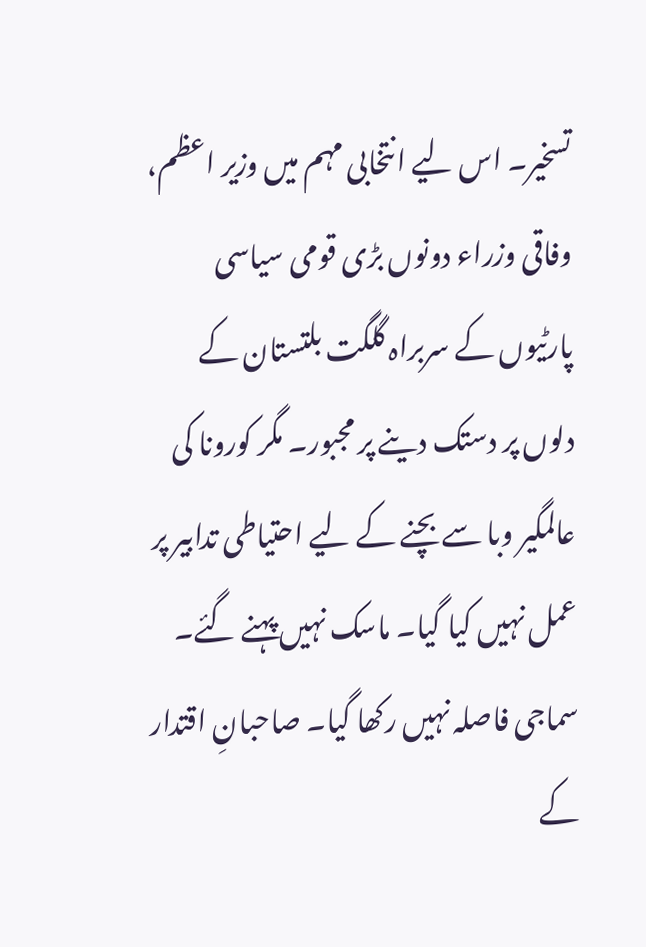تسخیر۔ اس لیے انتخابی مہم میں وزیر اعظم، وفاقی وزراء دونوں بڑی قومی سیاسی پارٹیوں کے سربراہ گلگت بلتستان کے دلوں پر دستک دینے پر مجبور۔ مگر کورونا کی عالمگیر وبا سے بچنے کے لیے احتیاطی تدابیر پر عمل نہیں کیا گیا۔ ماسک نہیں پہنے گئے۔ سماجی فاصلہ نہیں رکھا گیا۔ صاحبانِ اقتدار کے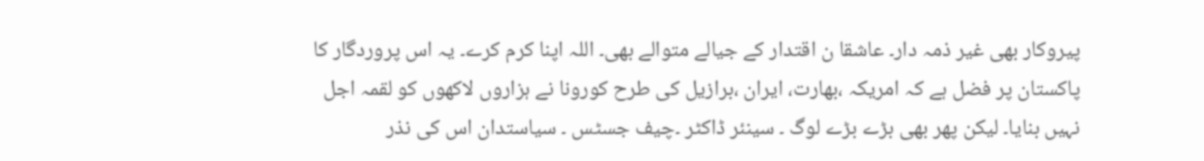پیروکار بھی غیر ذمہ دار۔ عاشقا ن اقتدار کے جیالے متوالے بھی۔ اللہ اپنا کرم کرے۔ یہ اس پروردگار کا پاکستان پر فضل ہے کہ امریکہ ،بھارت، ایران ،برازیل کی طرح کورونا نے ہزاروں لاکھوں کو لقمہ اجل نہیں بنایا۔ لیکن پھر بھی بڑے بڑے لوگ ۔ سینئر ڈاکٹر ۔چیف جسٹس ۔ سیاستدان اس کی نذر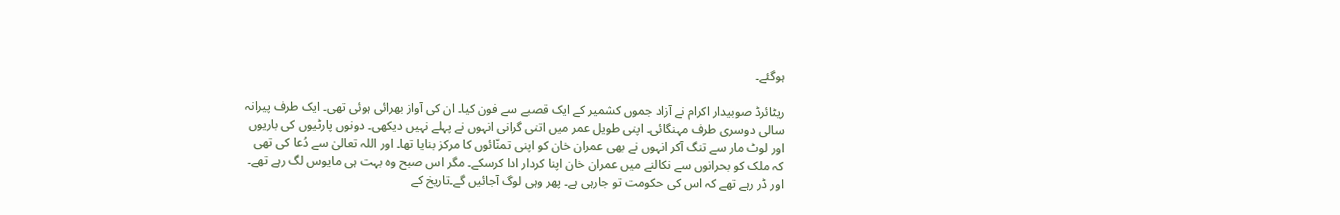ہوگئے۔

ریٹائرڈ صوبیدار اکرام نے آزاد جموں کشمیر کے ایک قصبے سے فون کیا۔ ان کی آواز بھرائی ہوئی تھی۔ ایک طرف پیرانہ سالی دوسری طرف مہنگائی۔ اپنی طویل عمر میں اتنی گرانی انہوں نے پہلے نہیں دیکھی۔ دونوں پارٹیوں کی باریوں اور لوٹ مار سے تنگ آکر انہوں نے بھی عمران خان کو اپنی تمنّائوں کا مرکز بنایا تھا۔ اور اللہ تعالیٰ سے دُعا کی تھی کہ ملک کو بحرانوں سے نکالنے میں عمران خان اپنا کردار ادا کرسکے۔ مگر اس صبح وہ بہت ہی مایوس لگ رہے تھے۔ اور ڈر رہے تھے کہ اس کی حکومت تو جارہی ہے۔ پھر وہی لوگ آجائیں گے۔تاریخ کے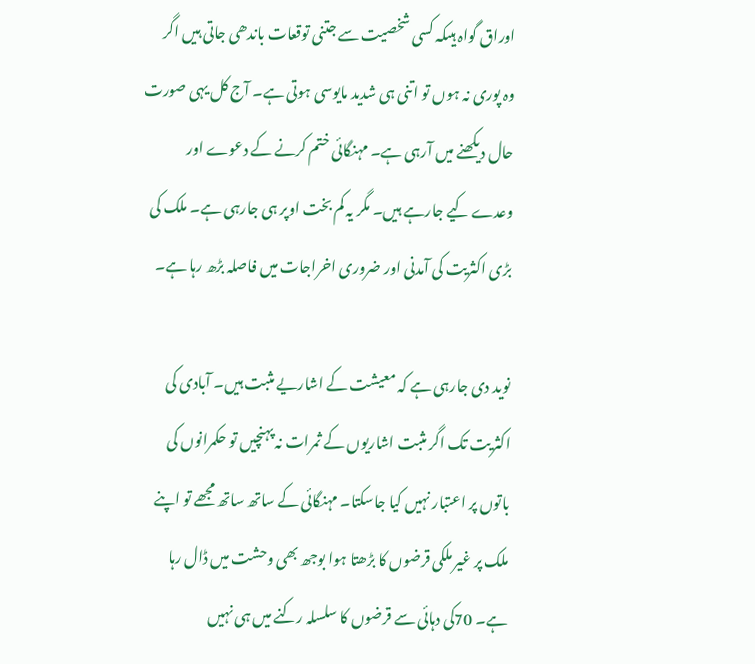اوراق گواہ ہیںکہ کسی شخصیت سے جتنی توقعات باندھی جاتی ہیں اگر وہ پوری نہ ہوں تو اتنی ہی شدید مایوسی ہوتی ہے۔ آج کل یہی صورت حال دیکھنے میں آرہی ہے۔ مہنگائی ختم کرنے کے دعوے اور وعدے کیے جارہے ہیں۔ مگر یہ کم بخت اوپر ہی جارہی ہے۔ ملک کی بڑی اکثریت کی آمدنی اور ضروری اخراجات میں فاصلہ بڑھ رہا ہے۔

نوید دی جارہی ہے کہ معیشت کے اشاریے مثبت ہیں۔ آبادی کی اکثریت تک اگر مثبت اشاریوں کے ثمرات نہ پہنچیں تو حکمرانوں کی باتوں پر اعتبار نہیں کیا جاسکتا۔ مہنگائی کے ساتھ ساتھ مجھے تو اپنے ملک پر غیر ملکی قرضوں کا بڑھتا ہوا بوجھ بھی وحشت میں ڈال رہا ہے۔ 70کی دہائی سے قرضوں کا سلسلہ رکنے میں ہی نہیں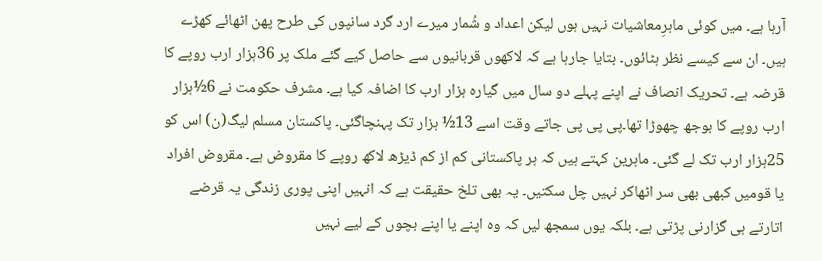آرہا ہے۔ میں کوئی ماہرِمعاشیات نہیں ہوں لیکن اعداد و شُمار میرے ارد گرد سانپوں کی طرح پھن اٹھائے کھڑے ہیں۔ ان سے کیسے نظر ہٹائوں۔ بتایا جارہا ہے کہ لاکھوں قربانیوں سے حاصل کیے گئے ملک پر 36ہزار ارب روپے کا قرضہ ہے۔ تحریک انصاف نے اپنے پہلے دو سال میں گیارہ ہزار ارب کا اضافہ کیا ہے۔ مشرف حکومت نے 6½ہزار ارب روپے کا بوجھ چھوڑا تھا۔پی پی پی جاتے وقت اسے 13½ ہزار تک پہنچاگئی۔ پاکستان مسلم لیگ(ن) اس کو 25ہزار ارب تک لے گئی۔ ماہرین کہتے ہیں کہ ہر پاکستانی کم از کم ڈیڑھ لاکھ روپے کا مقروض ہے۔ مقروض افراد یا قومیں کبھی بھی سر اٹھاکر نہیں چل سکتیں۔ یہ بھی تلخ حقیقت ہے کہ انہیں اپنی پوری زندگی یہ قرضے اتارتے ہی گزارنی پڑتی ہے۔ بلکہ یوں سمجھ لیں کہ وہ اپنے یا اپنے بچوں کے لیے نہیں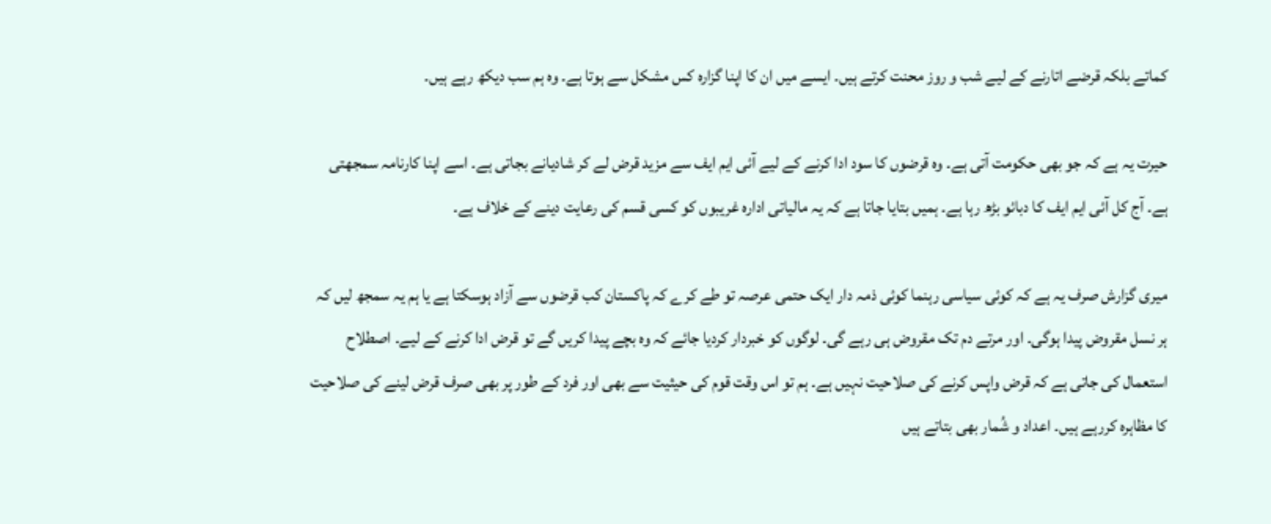کماتے بلکہ قرضے اتارنے کے لیے شب و روز محنت کرتے ہیں۔ ایسے میں ان کا اپنا گزارہ کس مشکل سے ہوتا ہے۔ وہ ہم سب دیکھ رہے ہیں۔

حیرت یہ ہے کہ جو بھی حکومت آتی ہے۔ وہ قرضوں کا سود ادا کرنے کے لیے آئی ایم ایف سے مزید قرض لے کر شادیانے بجاتی ہے۔ اسے اپنا کارنامہ سمجھتی ہے۔ آج کل آئی ایم ایف کا دبائو بڑھ رہا ہے۔ ہمیں بتایا جاتا ہے کہ یہ مالیاتی ادارہ غریبوں کو کسی قسم کی رعایت دینے کے خلاف ہے۔

میری گزارش صرف یہ ہے کہ کوئی سیاسی رہنما کوئی ذمہ دار ایک حتمی عرصہ تو طے کرے کہ پاکستان کب قرضوں سے آزاد ہوسکتا ہے یا ہم یہ سمجھ لیں کہ ہر نسل مقروض پیدا ہوگی۔ اور مرتے دم تک مقروض ہی رہے گی۔ لوگوں کو خبردار کردیا جائے کہ وہ بچے پیدا کریں گے تو قرض ادا کرنے کے لیے۔ اصطلاح استعمال کی جاتی ہے کہ قرض واپس کرنے کی صلاحیت نہیں ہے۔ ہم تو اس وقت قوم کی حیثیت سے بھی اور فرد کے طور پر بھی صرف قرض لینے کی صلاحیت کا مظاہرہ کررہے ہیں۔ اعداد و شُمار بھی بتاتے ہیں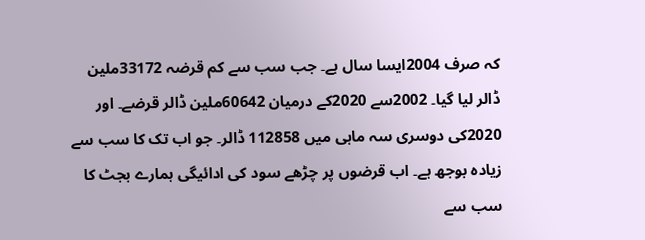کہ صرف 2004ایسا سال ہے۔ جب سب سے کم قرضہ 33172ملین ڈالر لیا گیا۔ 2002سے 2020کے درمیان 60642ملین ڈالر قرضے۔ اور 2020کی دوسری سہ ماہی میں 112858 ڈالر۔ جو اب تک کا سب سے زیادہ بوجھ ہے۔ اب قرضوں پر چڑھے سود کی ادائیگی ہمارے بجٹ کا سب سے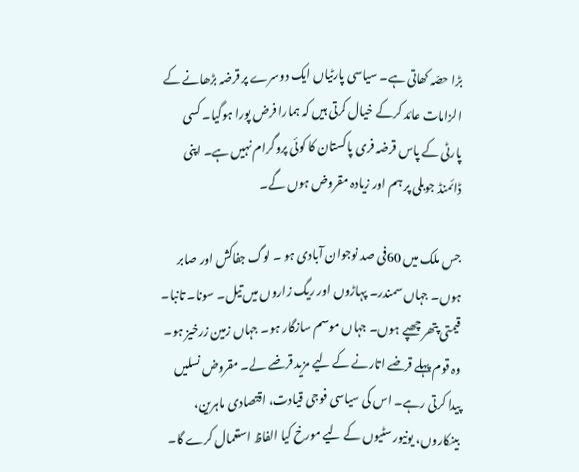بڑا حصّہ کھاتی ہے۔ سیاسی پارٹیاں ایک دوسرے پر قرضہ بڑھانے کے الزامات عائد کرکے خیال کرتی ہیں کہ ہمارا فرض پورا ہوگیا۔ کسی پارٹی کے پاس قرضہ فری پاکستان کا کوئی پروگرام نہیں ہے۔ اپنی ڈائمنڈ جوبلی پر ہم اور زیادہ مقروض ہوں گے۔

جس ملک میں 60فی صد نوجوان آبادی ہو ۔ لوگ جفاکش اور صابر ہوں۔ جہاں سمندر۔ پہاڑوں اور ریگ زاروں میں تیل۔ سونا۔ تانبا۔ قیمتی پتھر چھپے ہوں۔ جہاں موسم سازگار ہو۔ جہاں زمین زرخیز ہو۔ وہ قوم پہلے قرضے اتارنے کے لیے مزید قرضے لے۔ مقروض نسلیں پیدا کرتی رہے۔ اس کی سیاسی فوجی قیادت، اقتصادی ماہرین، بینکاروں، یونیورسٹیوں کے لیے مورخ کیا الفاظ استعمال کرے گا۔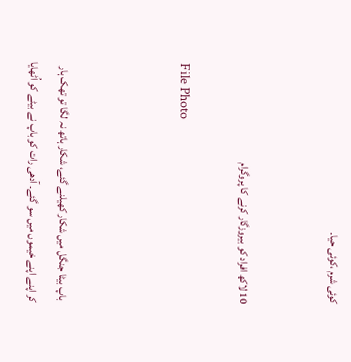کوئی شرم ،کوئی حیا۔


10 لاکھ افراد کو بیروزگار کرنے کا پروگرام

File Photo



 باپ بیٹا جنگل میں شکار کھیلنے گئے، شکار ہاتھ نہ لگا تو تھک ہار کر اپنے اپنے خیموں میں سو گئے۔ آدھی رات کو باپ نے بیٹے کو اُٹھایا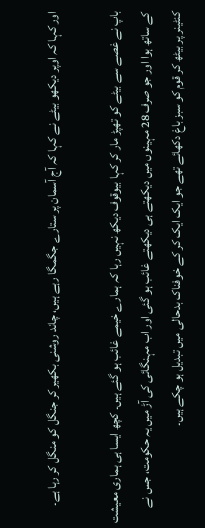اور کہا کہ اوپر دیکھو بیٹے نے کہا کہ آج آسمان پر ستارے جگمگا رہے ہیں، چاند روشنی بکھیر کر جنگل کو منگل کر رہا ہے۔

باپ نے غصے سے بیٹے کو تھپڑ مار کر کہا بیوقوف دیکھ نہیں رہا کہ ہمارے خیمے غائب ہو گئے ہیں۔ کچھ ایسا ہی ہماری معیشت کے ساتھ ہوا اور جو صرف 28 مہینوں میں دیکھتے ہی دیکھتے غائب ہو گئی اور اب مہنگائی کی آڑ میں یہ حکومت، جس نے کنٹینر پر بیٹھ کر قوم کو سبز باغ دکھائے تھے جو ایک ایک کر کے خوفناک بدحالی میں تبدیل ہو چکے ہیں۔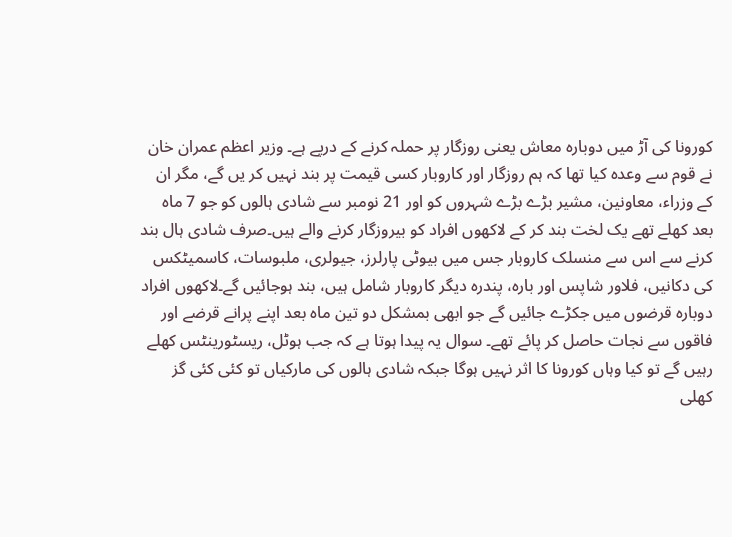کورونا کی آڑ میں دوبارہ معاش یعنی روزگار پر حملہ کرنے کے درپے ہے۔ وزیر اعظم عمران خان نے قوم سے وعدہ کیا تھا کہ ہم روزگار اور کاروبار کسی قیمت پر بند نہیں کر یں گے، مگر ان کے وزراء، معاونین، مشیر بڑے بڑے شہروں کو اور 21 نومبر سے شادی ہالوں کو جو 7 ماہ بعد کھلے تھے یک لخت بند کر کے لاکھوں افراد کو بیروزگار کرنے والے ہیں۔صرف شادی ہال بند کرنے سے اس سے منسلک کاروبار جس میں بیوٹی پارلرز، جیولری، ملبوسات، کاسمیٹکس کی دکانیں، فلاور شاپس اور بارہ، پندرہ دیگر کاروبار شامل ہیں، بند ہوجائیں گے۔لاکھوں افراد دوبارہ قرضوں میں جکڑے جائیں گے جو ابھی بمشکل دو تین ماہ بعد اپنے پرانے قرضے اور فاقوں سے نجات حاصل کر پائے تھے۔ سوال یہ پیدا ہوتا ہے کہ جب ہوٹل، ریسٹورینٹس کھلے رہیں گے تو کیا وہاں کورونا کا اثر نہیں ہوگا جبکہ شادی ہالوں کی مارکیاں تو کئی کئی گز کھلی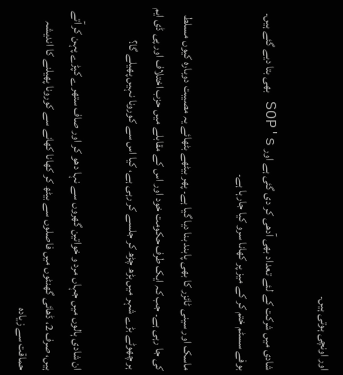اور اونچی ہوتی ہیں۔

شادی میں شرکت کے لئے تعداد بھی آدھی کر دی گئی ہے اور SOP's بھی بتا دیے گئے ہیں۔ بوفے سسٹم ختم کر کے میز پر کھانا سرو کیا جارہا ہے۔

ماسک اور سینی ٹائزر کا بھی پابند بنا دیا گیا ہے۔ پھر بیٹھے بٹھائے یہ مصیبت دوبارہ کیوں مسلط کی جا رہی ہے۔ جب کہ ایک طرف حکومت خود اور اس کے مقابلے میں حزب اختلاف اور پی ڈی ایم ہر چھوٹے بڑے شہر میں بڑھ چڑھ کر جلسے کر رہی ہے، کیا اس سے کورونا نہیں پھیلے گا؟

ان شادی ہالوں میں جہاں مرد و خواتین گھروں سے نہا دھو کر اور صاف ستھرے کپڑے پہن کر آتے ہیں، صرف 2، ڈھائی گھنٹوں میں فاصلوں سے بیٹھ کر کھانا کھانے سے کورونا پھیلنے کا اندیشہ حماقت سے زیادہ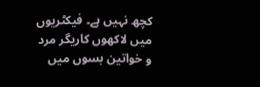کچھ نہیں ہے۔ فیکٹریوں میں لاکھوں کاریگر مرد و خواتین بسوں میں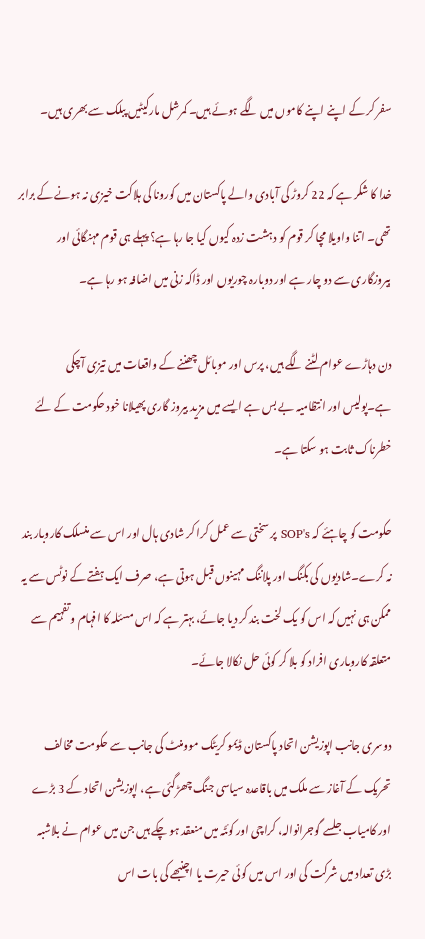سفر کر کے اپنے اپنے کاموں میں لگے ہوئے ہیں۔ کمرشل مارکیٹیں پبلک سے بھری ہیں۔

خدا کا شکر ہے کہ 22 کروڑ کی آبادی والے پاکستان میں کورونا کی ہلاکت خیزی نہ ہونے کے برابر تھی۔ اتنا واویلا مچا کر قوم کو دہشت زدہ کیوں کیا جا رہا ہے؟ پہلے ہی قوم مہنگائی اور بیروزگاری سے دو چار ہے اور دوبارہ چوریوں اور ڈاکہ زنی میں اضافہ ہو رہا ہے۔

دن دہاڑے عوام لٹنے لگے ہیں، پرس اور موبائل چھننے کے واقعات میں تیزی آچکی ہے۔پولیس اور انتظامیہ بے بس ہے ایسے میں مزید بیروز گاری پھیلانا خود حکومت کے لئے خطرناک ثابت ہو سکتا ہے۔

حکومت کو چاہئے کہ SOP's پر سختی سے عمل کرا کر شادی ہال اور اس سے منسلک کاروبار بند نہ کرے۔شادیوں کی بکنگ اور پلاننگ مہینوں قبل ہوتی ہے، صرف ایک ہفتے کے نوٹس سے یہ ممکن ہی نہیں کہ اس کو یک لخت بند کر دیا جائے، بہتر ہے کہ اس مسئلہ کا افہام و تفہیم سے متعلقہ کاروباری افراد کو بلا کر کوئی حل نکالا جائے۔

دوسری جانب اپوزیشن اتحاد پاکستان ڈیمو کریٹک موومنٹ کی جانب سے حکومت مخالف تحریک کے آغاز سے ملک میں باقاعدہ سیاسی جنگ چھڑگئی ہے، اپوزیشن اتحاد کے 3 بڑے اور کامیاب جلسے گوجرانوالہ، کراچی اور کوئٹہ میں منعقد ہو چکے ہیں جن میں عوام نے بلاشبہ بڑی تعداد میں شرکت کی اور اس میں کوئی حیرت یا اچنبھے کی بات اس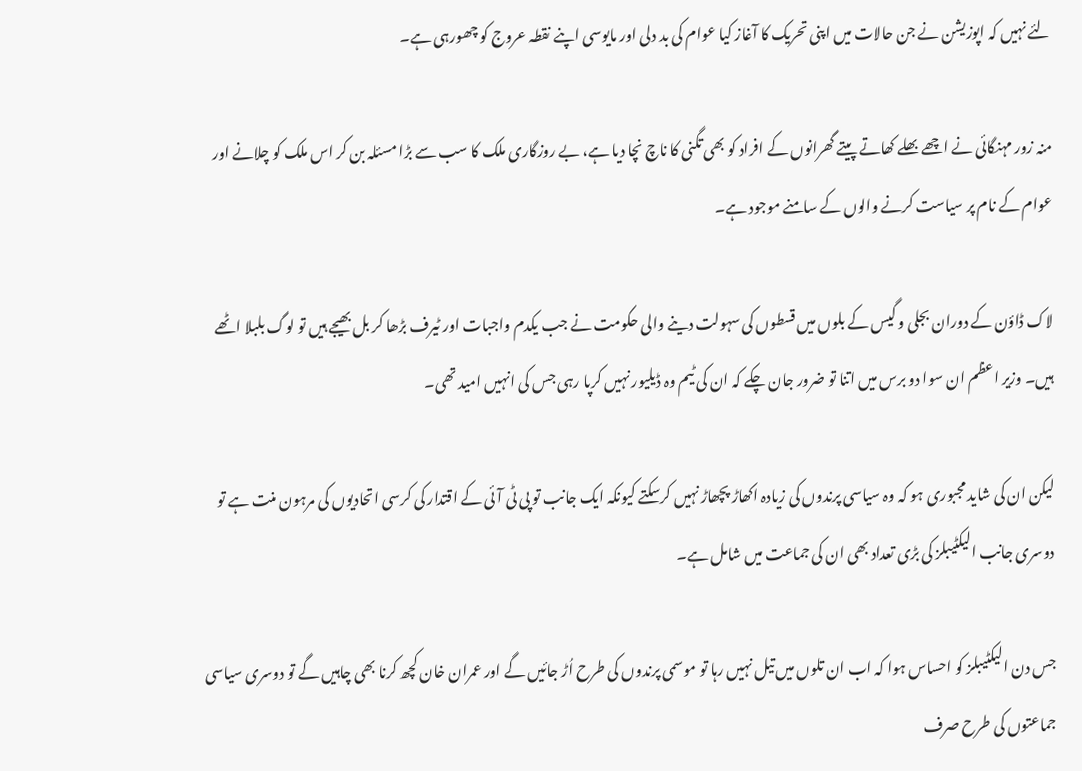لئے نہیں کہ اپوزیشن نے جن حالات میں اپنی تحریک کا آغاز کیا عوام کی بد دلی اور مایوسی اپنے نقطہ عروج کو چھورہی ہے۔

منہ زور مہنگائی نے اچھے بھلے کھاتے پیتے گھرانوں کے افراد کو بھی تگنی کا ناچ نچا دیا ہے، بے روزگاری ملک کا سب سے بڑا مسئلہ بن کر اس ملک کو چلانے اور عوام کے نام پر سیاست کرنے والوں کے سامنے موجود ہے۔

لاک ڈاؤن کے دوران بجلی و گیس کے بلوں میں قسطوں کی سہولت دینے والی حکومت نے جب یکدم واجبات اور ٹیرف بڑھا کر بل بھیجے ہیں تو لوگ بلبلا اٹھے ہیں۔ وزیر اعظم ان سوا دو برس میں اتنا تو ضرور جان چکے کہ ان کی ٹیم وہ ڈیلیور نہیں کرپا رہی جس کی انہیں امید تھی۔

لیکن ان کی شاید مجبوری ہو کہ وہ سیاسی پرندوں کی زیادہ اکھاڑ پچھاڑ نہیں کرسکتے کیونکہ ایک جانب تو پی ٹی آئی کے اقتدار کی کرسی اتحادیوں کی مرہون منت ہے تو دوسری جانب الیکٹیبلز کی بڑی تعداد بھی ان کی جماعت میں شامل ہے۔

جس دن الیکٹیبلز کو احساس ہوا کہ اب ان تلوں میں تیل نہیں رہا تو موسمی پرندوں کی طرح اُڑ جائیں گے اور عمران خان کچھ کرنا بھی چاہیں گے تو دوسری سیاسی جماعتوں کی طرح صرف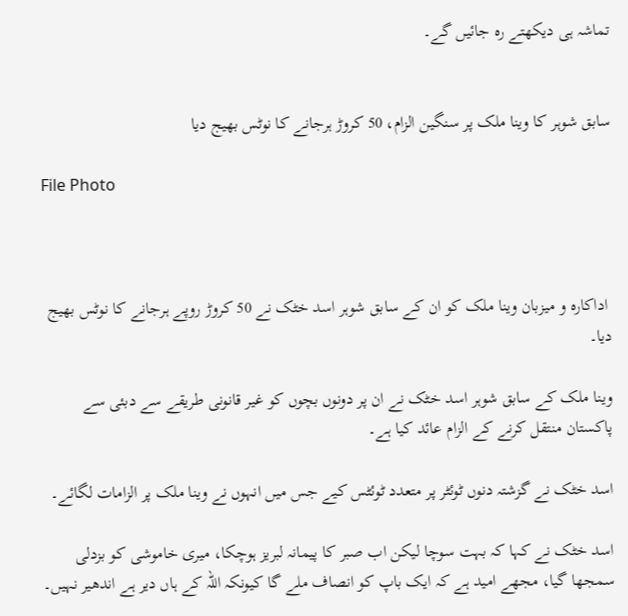تماشہ ہی دیکھتے رہ جائیں گے۔


سابق شوہر کا وینا ملک پر سنگین الزام، 50 کروڑ ہرجانے کا نوٹس بھیج دیا

File Photo



 اداکارہ و میزبان وینا ملک کو ان کے سابق شوہر اسد خٹک نے 50 کروڑ روپے ہرجانے کا نوٹس بھیج دیا۔

وینا ملک کے سابق شوہر اسد خٹک نے ان پر دونوں بچوں کو غیر قانونی طریقے سے دبئی سے پاکستان منتقل کرنے کے الزام عائد کیا ہے۔

اسد خٹک نے گزشتہ دنوں ٹوئٹر پر متعدد ٹوئٹس کیے جس میں انہوں نے وینا ملک پر الزامات لگائے۔

اسد خٹک نے کہا کہ بہت سوچا لیکن اب صبر کا پیمانہ لبریز ہوچکا، میری خاموشی کو بزدلی سمجھا گیا، مجھے امید ہے کہ ایک باپ کو انصاف ملے گا کیونکہ اللہ کے ہاں دیر ہے اندھیر نہیں۔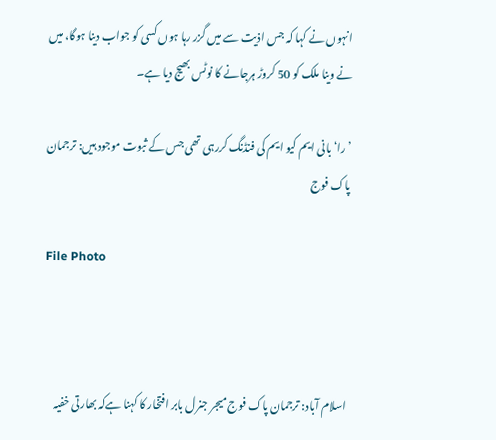انہوں نے کہا کہ جس اذیت سے میں گزر رہا ہوں کسی کو جواب دینا ہوگا، میں نے وینا ملک کو 50 کروڑ ہرجانے کا نوٹس بھیج دیا ہے۔

’را‘ بانی ایم کیو ایم کی فنڈنگ کررہی تھی جس کے ثبوت موجود ہیں: ترجمان پاک فوج

File Photo



 اسلام آباد: ترجمان پاک فوج میجر جنرل بابر افتخار کا کہنا ہےکہ بھارتی خفیہ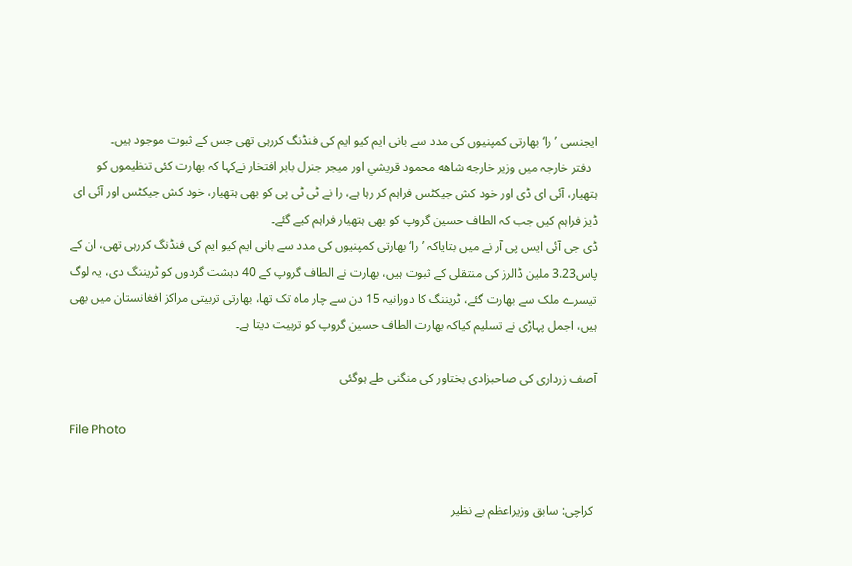ایجنسی ’را‘ بھارتی کمپنیوں کی مدد سے بانی ایم کیو ایم کی فنڈنگ کررہی تھی جس کے ثبوت موجود ہیں۔
  دفتر خارجہ میں وزير خارجه شاهه محمود قريشي اور میجر جنرل بابر افتخار نےکہا کہ بھارت کئی تنظیموں کو ہتھیار، آئی ای ڈی اور خود کش جیکٹس فراہم کر رہا ہے، را نے ٹی ٹی پی کو بھی ہتھیار، خود کش جیکٹس اور آئی ای ڈیز فراہم کیں جب کہ الطاف حسین گروپ کو بھی ہتھیار فراہم کیے گئے۔
ڈی جی آئی ایس پی آر نے میں بتایاکہ ’را‘ بھارتی کمپنیوں کی مدد سے بانی ایم کیو ایم کی فنڈنگ کررہی تھی، ان کے پاس3.23 ملین ڈالرز کی منتقلی کے ثبوت ہیں، بھارت نے الطاف گروپ کے 40 دہشت گردوں کو ٹریننگ دی، یہ لوگ تیسرے ملک سے بھارت گئے، ٹریننگ کا دورانیہ 15 دن سے چار ماہ تک تھا، بھارتی تربیتی مراکز افغانستان میں بھی ہیں، اجمل پہاڑی نے تسلیم کیاکہ بھارت الطاف حسین گروپ کو تربیت دیتا ہے۔

آصف زرداری کی صاحبزادی بختاور کی منگنی طے ہوگئی

File Photo


 کراچی: سابق وزیراعظم بے نظیر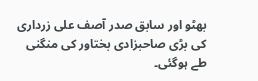بھٹو اور سابق صدر آصف علی زرداری کی بڑی صاحبزادی بختاور کی منگنی طے ہوگئی۔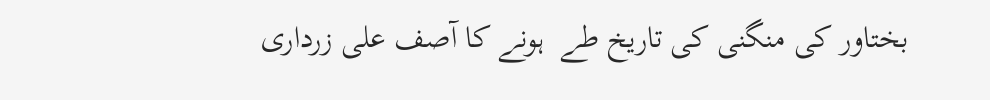بختاور کی منگنی کی تاریخ طے  ہونے کا آصف علی زرداری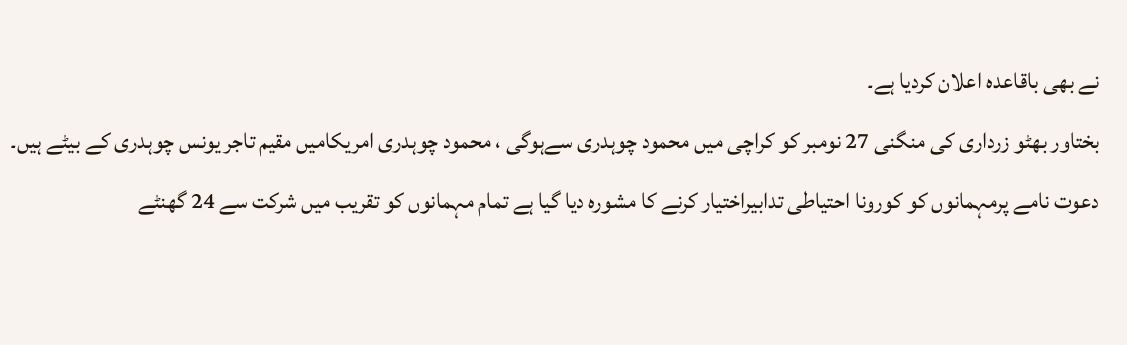نے بھی باقاعدہ اعلان کردیا ہے۔
بختاور بھٹو زرداری کی منگنی 27 نومبر کو کراچی میں محمود چوہدری سےہوگی ، محمود چوہدری امریکامیں مقیم تاجر یونس چوہدری کے بیٹے ہیں۔
دعوت نامے پرمہمانوں کو کورونا احتیاطی تدابیراختیار کرنے کا مشورہ دیا گیا ہے تمام مہمانوں کو تقریب میں شرکت سے 24 گھنٹے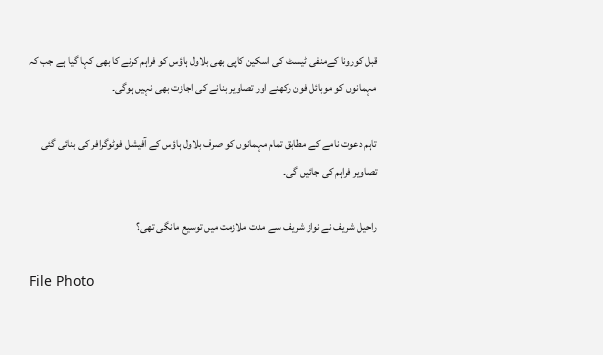قبل کورونا کےمنفی ٹیسٹ کی اسکین کاپی بھی بلاول ہاؤس کو فراہم کرنے کا بھی کہا گیا ہے جب کہ مہمانوں کو موبائل فون رکھنے اور تصاویر بنانے کی اجازت بھی نہیں ہوگی۔

تاہم دعوت نامے کے مطابق تمام مہمانوں کو صرف بلاول ہاؤس کے آفیشل فوٹوگرافر کی بنائی گئی تصاویر فراہم کی جائیں گی۔

راحیل شریف نے نواز شریف سے مدت ملازمت میں توسیع مانگی تھی؟

File Photo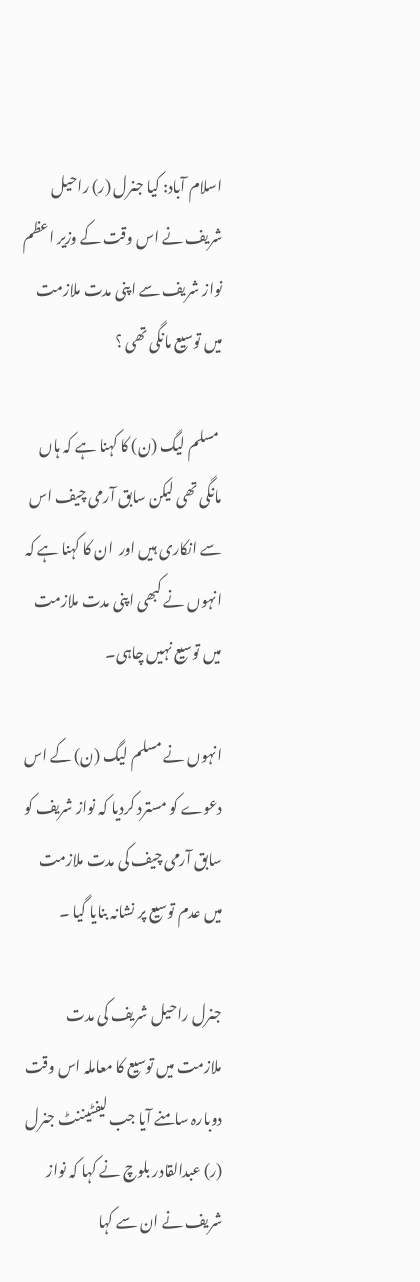اسلام آباد: کیا جنرل (ر) راحیل شریف نے اس وقت کے وزیر اعظم نواز شریف سے اپنی مدت ملازمت میں توسیع مانگی تھی ؟

 مسلم لیگ (ن) کا کہنا ہے کہ ہاں مانگی تھی لیکن سابق آرمی چیف اس سے انکاری ہیں اور  ان کا کہنا ہے کہ انہوں نے کبھی اپنی مدت ملازمت میں توسیع نہیں چاہی۔

انہوں نے مسلم لیگ (ن) کے اس دعوے کو مسترد کردیا کہ نواز شریف کو سابق آرمی چیف کی مدت ملازمت میں عدم توسیع پر نشانہ بنایا گیا ۔

جنرل راحیل شریف کی مدت ملازمت میں توسیع کا معاملہ اس وقت دوبارہ سامنے آیا جب لیفٹیننٹ جنرل (ر) عبدالقادر بلوچ نے کہا کہ نواز شریف نے ان سے کہا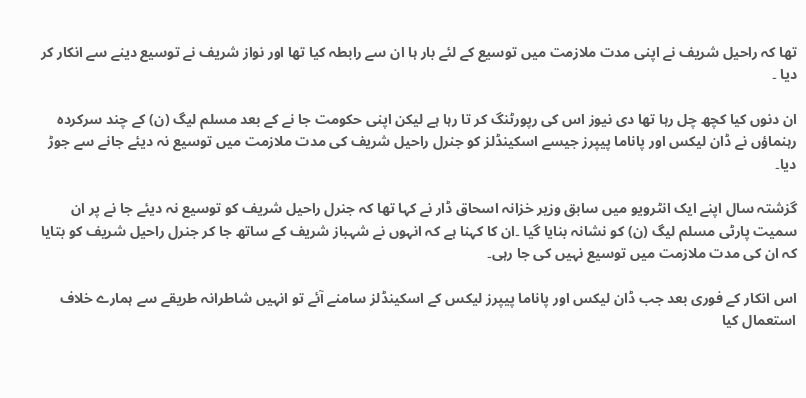تھا کہ راحیل شریف نے اپنی مدت ملازمت میں توسیع کے لئے بار ہا ان سے رابطہ کیا تھا اور نواز شریف نے توسیع دینے سے انکار کر دیا ۔

ان دنوں کیا کچھ چل رہا تھا دی نیوز اس کی رپورٹنگ کر تا رہا ہے لیکن اپنی حکومت جا نے کے بعد مسلم لیگ (ن) کے چند سرکردہ رہنماؤں نے ڈان لیکس اور پاناما پیپرز جیسے اسکینڈلز کو جنرل راحیل شریف کی مدت ملازمت میں توسیع نہ دیئے جانے سے جوڑ دیا۔

گزشتہ سال اپنے ایک انٹرویو میں سابق وزیر خزانہ اسحاق ڈار نے کہا تھا کہ جنرل راحیل شریف کو توسیع نہ دیئے جا نے پر ان سمیت پارٹی مسلم لیگ (ن) کو نشانہ بنایا گیا ۔ان کا کہنا ہے کہ انہوں نے شہباز شریف کے ساتھ جا کر جنرل راحیل شریف کو بتایا کہ ان کی مدت ملازمت میں توسیع نہیں کی جا رہی۔

اس انکار کے فوری بعد جب ڈان لیکس اور پاناما پیپرز لیکس کے اسکینڈلز سامنے آئے تو انہیں شاطرانہ طریقے سے ہمارے خلاف استعمال کیا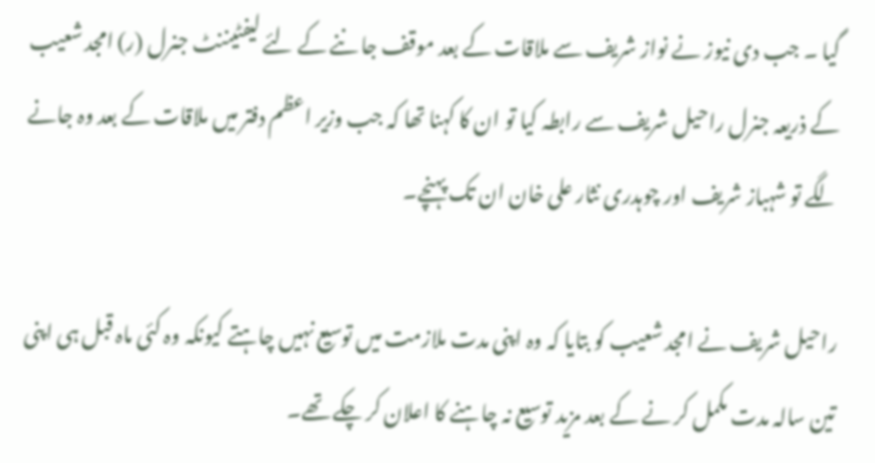گیا ۔ جب دی نیوز نے نواز شریف سے ملاقات کے بعد موقف جا ننے کے لئے لیفٹیننٹ جنرل (ر) امجد شعیب کے ذریعہ جنرل راحیل شریف سے رابطہ کیا تو ان کا کہنا تھا کہ جب وزیر اعظم دفتر میں ملاقات کے بعد وہ جانے لگے تو شہباز شریف اور چوہدری نثار علی خان ان تک پہنچے۔

راحیل شریف نے امجد شعیب کو بتایا کہ وہ اپنی مدت ملازمت میں توسیع نہیں چاہتے کیونکہ وہ کئی ماہ قبل ہی اپنی تین سالہ مدت مکمل کر نے کے بعد مزید توسیع نہ چاہنے کا اعلان کر چکے تھے۔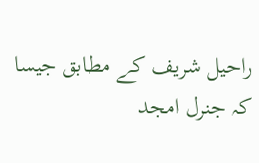راحیل شریف کے مطابق جیسا کہ جنرل امجد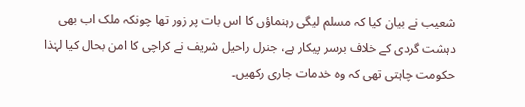شعیب نے بیان کیا کہ مسلم لیگی رہنماؤں کا اس بات پر زور تھا چونکہ ملک اب بھی دہشت گردی کے خلاف برسر پیکار ہے، جنرل راحیل شریف نے کراچی کا امن بحال کیا لہٰذا حکومت چاہتی تھی کہ وہ خدمات جاری رکھیں۔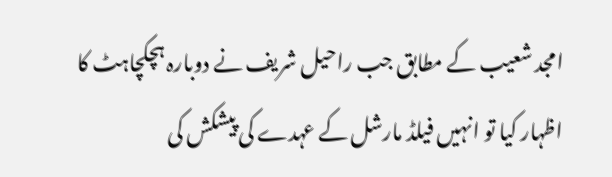امجد شعیب کے مطابق جب راحیل شریف نے دوبارہ ہچکچاہٹ کا اظہار کیا تو انہیں فیلڈ مارشل کے عہدے کی پیشکش کی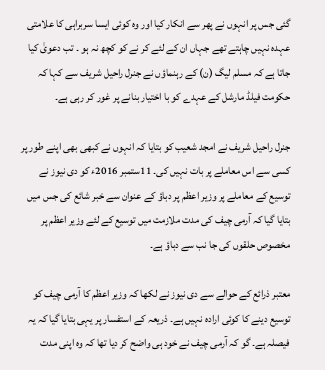گئی جس پر انہوں نے پھر سے انکار کیا اور وہ کوئی ایسا سربراہی کا علامتی عہدہ نہیں چاہتے تھے جہاں ان کے لئے کر نے کو کچھ نہ ہو ۔ تب دعویٰ کیا جاتا ہے کہ مسلم لیگ (ن) کے رہنماؤں نے جنرل راحیل شریف سے کہا کہ حکومت فیلڈ مارشل کے عہدے کو با اختیار بنانے پر غور کر رہی ہے۔

جنرل راحیل شریف نے امجد شعیب کو بتایا کہ انہوں نے کبھی بھی اپنے طور پر کسی سے اس معاملے پر بات نہیں کی۔ 11ستمبر 2016ء کو دی نیوز نے توسیع کے معاملے پر وزیر اعظم پر دباؤ کے عنوان سے خبر شائع کی جس میں بتایا گیا کہ آرمی چیف کی مدت ملازمت میں توسیع کے لئے وزیر اعظم پر مخصوص حلقوں کی جا نب سے دباؤ ہے۔

معتبر ذرائع کے حوالے سے دی نیوز نے لکھا کہ وزیر اعظم کا آرمی چیف کو توسیع دینے کا کوئی ارادہ نہیں ہے۔ ذریعہ کے استفسار پر یہی بتایا گیا کہ یہ فیصلہ ہے۔ گو کہ آرمی چیف نے خود ہی واضح کر دیا تھا کہ وہ اپنی مدت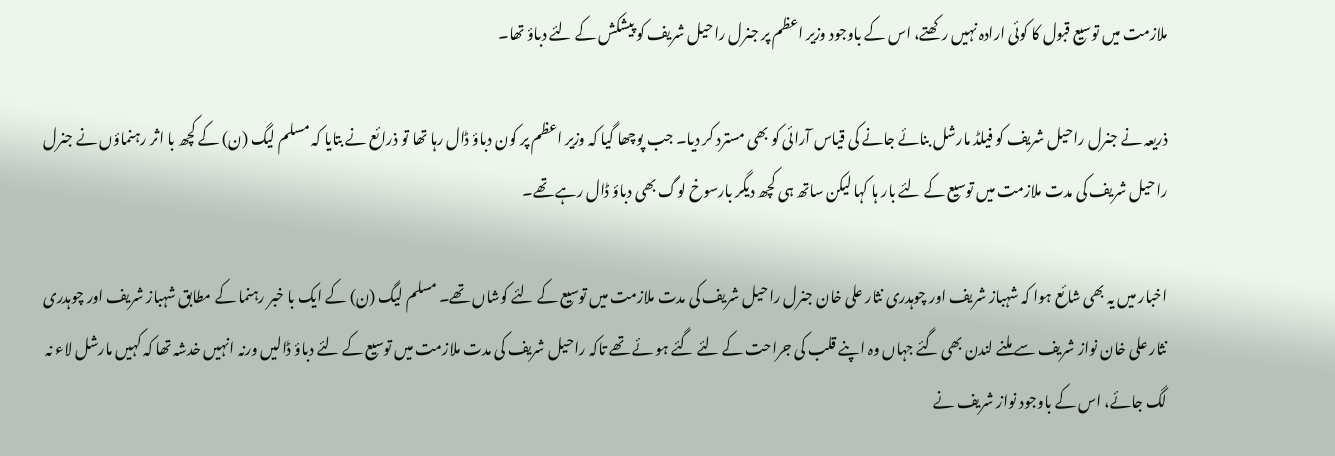ملازمت میں توسیع قبول کا کوئی ارادہ نہیں رکھتے، اس کے باوجود وزیر اعظم پر جنرل راحیل شریف کو پیشکش کے لئے دباؤ تھا۔

ذریعہ نے جنرل راحیل شریف کو فیلڈ مارشل بنائے جانے کی قیاس آرائی کو بھی مسترد کر دیا۔ جب پوچھا گیا کہ وزیر اعظم پر کون دباؤ ڈال رہا تھا تو ذرائع نے بتایا کہ مسلم لیگ (ن) کے کچھ با اثر رہنماؤں نے جنرل راحیل شریف کی مدت ملازمت میں توسیع کے لئے بار ہا کہا لیکن ساتھ ہی کچھ دیگر بارسوخ لوگ بھی دباؤ ڈال رہے تھے۔

اخبار میں یہ بھی شائع ہوا کہ شہباز شریف اور چوہدری نثار علی خان جنرل راحیل شریف کی مدت ملازمت میں توسیع کے لئے کوشاں تھے۔ مسلم لیگ (ن) کے ایک با خبر رہنما کے مطابق شہباز شریف اور چوہدری نثار علی خان نواز شریف سے ملنے لندن بھی گئے جہاں وہ اپنے قلب کی جراحت کے لئے گئے ہو ئے تھے تاکہ راحیل شریف کی مدت ملازمت میں توسیع کے لئے دباؤ ڈالیں ورنہ انہیں خدشہ تھا کہ کہیں مارشل لاء نہ لگ جائے، اس کے باوجود نواز شریف نے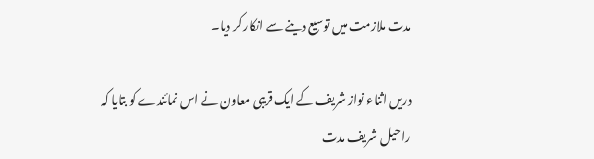مدت ملازمت میں توسیع دینے سے انکار کر دیا۔

دریں اثناء نواز شریف کے ایک قریبی معاون نے اس نمائندے کو بتایا کہ راحیل شریف مدت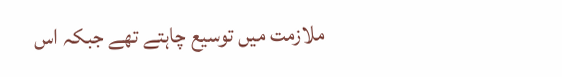ملازمت میں توسیع چاہتے تھے جبکہ اس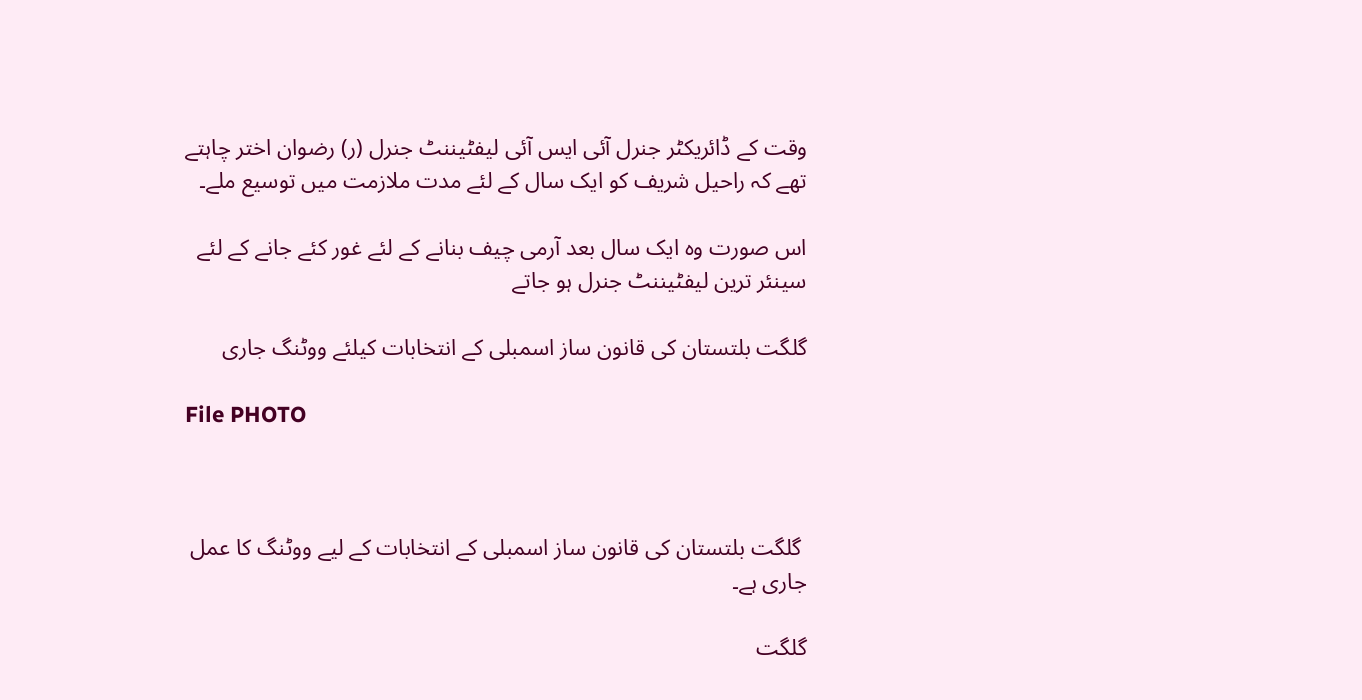وقت کے ڈائریکٹر جنرل آئی ایس آئی لیفٹیننٹ جنرل (ر) رضوان اختر چاہتے تھے کہ راحیل شریف کو ایک سال کے لئے مدت ملازمت میں توسیع ملے۔

اس صورت وہ ایک سال بعد آرمی چیف بنانے کے لئے غور کئے جانے کے لئے سینئر ترین لیفٹیننٹ جنرل ہو جاتے

گلگت بلتستان کی قانون ساز اسمبلی کے انتخابات کیلئے ووٹنگ جاری

File PHOTO



 گلگت بلتستان کی قانون ساز اسمبلی کے انتخابات کے لیے ووٹنگ کا عمل جاری ہے۔

گلگت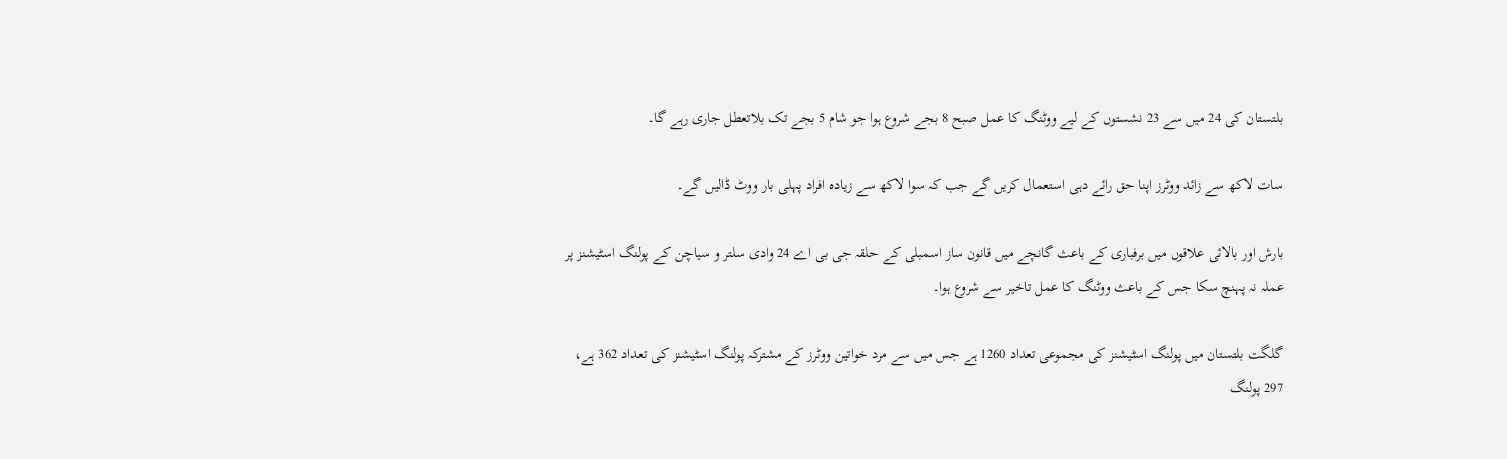بلتستان کی 24 میں سے 23 نشستوں کے لیے ووٹنگ کا عمل صبح 8 بجے شروع ہوا جو شام 5 بجے تک بلاتعطل جاری رہے گا۔

سات لاکھ سے زائد ووٹرز اپنا حق رائے دہی استعمال کریں گے جب کہ سوا لاکھ سے زیادہ افراد پہلی بار ووٹ ڈالیں گے۔

بارش اور بالائی علاقوں میں برفباری کے باعث گانچے میں قانون ساز اسمبلی کے حلقہ جی بی اے 24 وادی سلتر و سیاچن کے پولنگ اسٹیشنز پر عملہ نہ پہنچ سکا جس کے باعث ووٹنگ کا عمل تاخیر سے شروع ہوا۔

گلگت بلتستان میں پولنگ اسٹیشنز کی مجموعی تعداد 1260 ہے جس میں سے مرد خواتین ووٹرز کے مشترکہ پولنگ اسٹیشنز کی تعداد 362 ہے، 297 پولنگ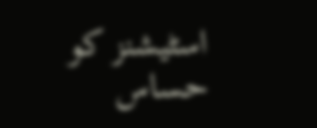اسٹیشنز کو حساس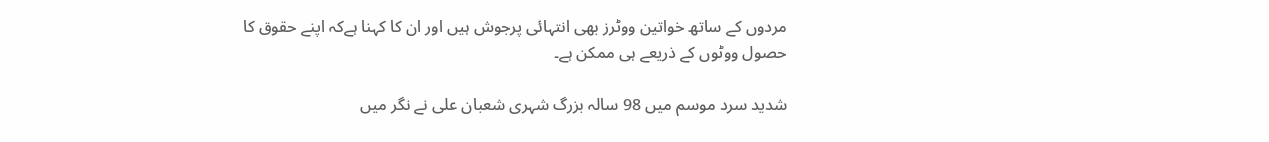مردوں کے ساتھ خواتین ووٹرز بھی انتہائی پرجوش ہیں اور ان کا کہنا ہےکہ اپنے حقوق کا حصول ووٹوں کے ذریعے ہی ممکن ہے۔

شدید سرد موسم میں 98 سالہ بزرگ شہری شعبان علی نے نگر میں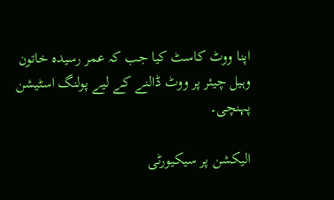اپنا ووٹ کاسٹ کیا جب کہ عمر رسیدہ خاتون وہیل چیئر پر ووٹ ڈالنے کے لیے پولنگ اسٹیشن پہنچی۔

الیکشن پر سیکیورٹی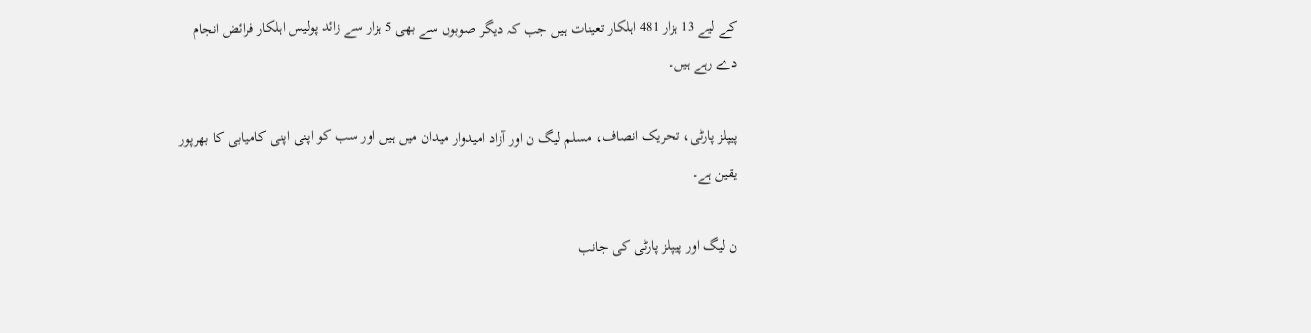کے لیے 13 ہزار 481 اہلکار تعینات ہیں جب کہ دیگر صوبوں سے بھی 5 ہزار سے زائد پولیس اہلکار فرائض انجام دے رہے ہیں۔

پیپلز پارٹی، تحریک انصاف، مسلم لیگ ن اور آزاد امیدوار میدان میں ہیں اور سب کو اپنی اپنی کامیابی کا بھرپور یقین ہے۔

ن لیگ اور پیپلز پارٹی کی جانب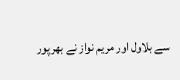سے بلاول اور مریم نواز نے بھرپور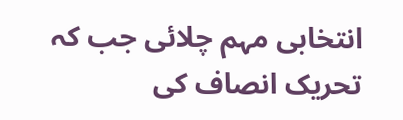انتخابی مہم چلائی جب کہ تحریک انصاف کی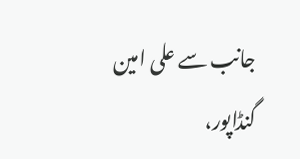جانب سے علی امین گنڈاپور،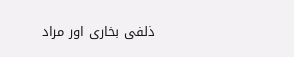ذلفی بخاری اور مراد